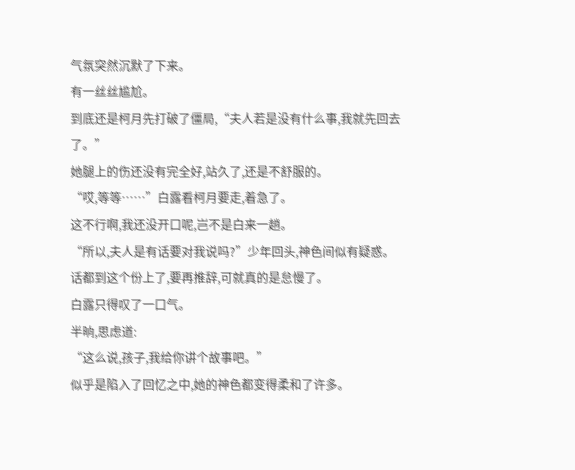气氛突然沉默了下来。
有一丝丝尴尬。
到底还是柯月先打破了僵局,“夫人若是没有什么事,我就先回去了。”
她腿上的伤还没有完全好,站久了,还是不舒服的。
“哎,等等……”白露看柯月要走,着急了。
这不行啊,我还没开口呢,岂不是白来一趟。
“所以,夫人是有话要对我说吗?”少年回头,神色间似有疑惑。
话都到这个份上了,要再推辞,可就真的是怠慢了。
白露只得叹了一口气。
半晌,思虑道:
“这么说,孩子,我给你讲个故事吧。”
似乎是陷入了回忆之中,她的神色都变得柔和了许多。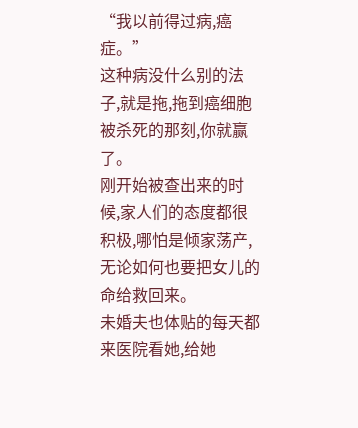“我以前得过病,癌症。”
这种病没什么别的法子,就是拖,拖到癌细胞被杀死的那刻,你就赢了。
刚开始被查出来的时候,家人们的态度都很积极,哪怕是倾家荡产,无论如何也要把女儿的命给救回来。
未婚夫也体贴的每天都来医院看她,给她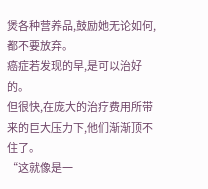煲各种营养品,鼓励她无论如何,都不要放弃。
癌症若发现的早,是可以治好的。
但很快,在庞大的治疗费用所带来的巨大压力下,他们渐渐顶不住了。
“这就像是一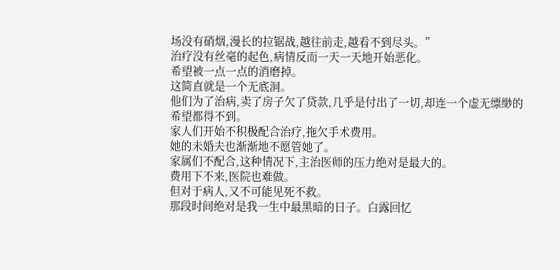场没有硝烟,漫长的拉锯战,越往前走,越看不到尽头。”
治疗没有丝毫的起色,病情反而一天一天地开始恶化。
希望被一点一点的消磨掉。
这简直就是一个无底洞。
他们为了治病,卖了房子欠了贷款,几乎是付出了一切,却连一个虚无缥缈的希望都得不到。
家人们开始不积极配合治疗,拖欠手术费用。
她的未婚夫也渐渐地不愿管她了。
家属们不配合,这种情况下,主治医师的压力绝对是最大的。
费用下不来,医院也难做。
但对于病人,又不可能见死不救。
那段时间绝对是我一生中最黑暗的日子。白露回忆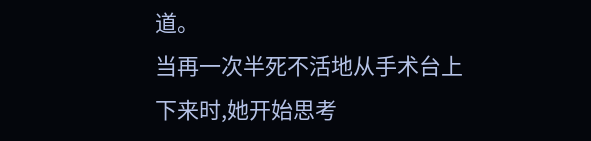道。
当再一次半死不活地从手术台上下来时,她开始思考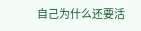自己为什么还要活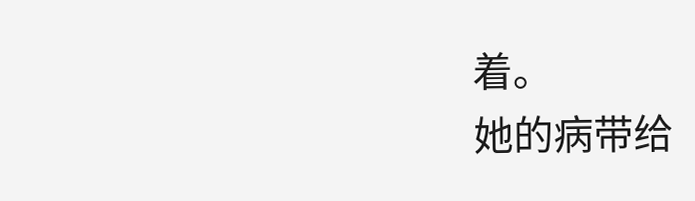着。
她的病带给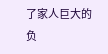了家人巨大的负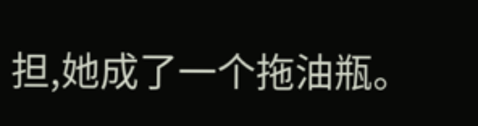担,她成了一个拖油瓶。